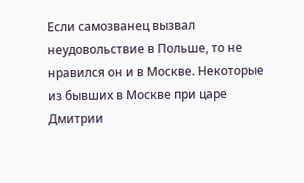Если самозванец вызвал неудовольствие в Польше, то не нравился он и в Москве. Некоторые из бывших в Москве при царе Дмитрии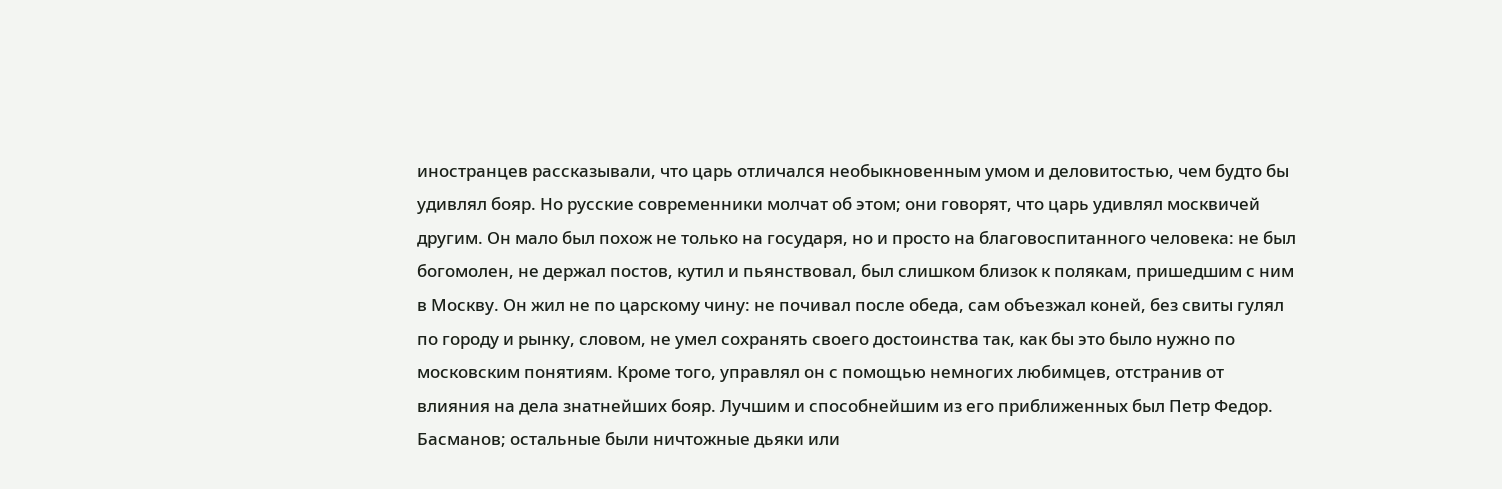иностранцев рассказывали, что царь отличался необыкновенным умом и деловитостью, чем будто бы удивлял бояр. Но русские современники молчат об этом; они говорят, что царь удивлял москвичей другим. Он мало был похож не только на государя, но и просто на благовоспитанного человека: не был богомолен, не держал постов, кутил и пьянствовал, был слишком близок к полякам, пришедшим с ним в Москву. Он жил не по царскому чину: не почивал после обеда, сам объезжал коней, без свиты гулял по городу и рынку, словом, не умел сохранять своего достоинства так, как бы это было нужно по московским понятиям. Кроме того, управлял он с помощью немногих любимцев, отстранив от влияния на дела знатнейших бояр. Лучшим и способнейшим из его приближенных был Петр Федор. Басманов; остальные были ничтожные дьяки или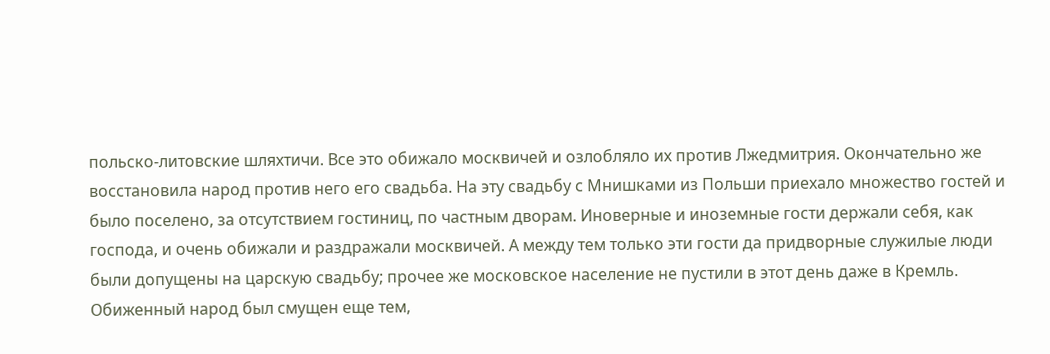польско-литовские шляхтичи. Все это обижало москвичей и озлобляло их против Лжедмитрия. Окончательно же восстановила народ против него его свадьба. На эту свадьбу с Мнишками из Польши приехало множество гостей и было поселено, за отсутствием гостиниц, по частным дворам. Иноверные и иноземные гости держали себя, как господа, и очень обижали и раздражали москвичей. А между тем только эти гости да придворные служилые люди были допущены на царскую свадьбу; прочее же московское население не пустили в этот день даже в Кремль. Обиженный народ был смущен еще тем,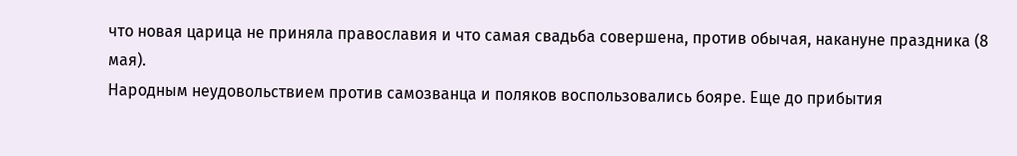что новая царица не приняла православия и что самая свадьба совершена, против обычая, накануне праздника (8 мая).
Народным неудовольствием против самозванца и поляков воспользовались бояре. Еще до прибытия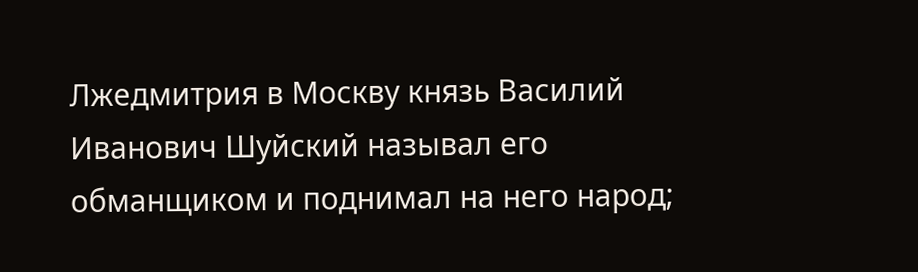Лжедмитрия в Москву князь Василий Иванович Шуйский называл его обманщиком и поднимал на него народ;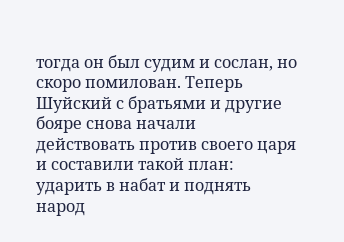тогда он был судим и сослан, но скоро помилован. Теперь Шуйский с братьями и другие бояре снова начали действовать против своего царя и составили такой план: ударить в набат и поднять народ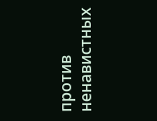против ненавистных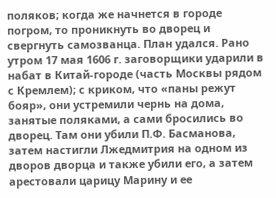поляков; когда же начнется в городе погром, то проникнуть во дворец и свергнуть самозванца. План удался. Рано утром 17 мая 1606 г. заговорщики ударили в набат в Китай-городе (часть Москвы рядом с Кремлем); с криком, что «паны режут бояр», они устремили чернь на дома, занятые поляками, а сами бросились во дворец. Там они убили П.Ф. Басманова, затем настигли Лжедмитрия на одном из дворов дворца и также убили его, а затем арестовали царицу Марину и ее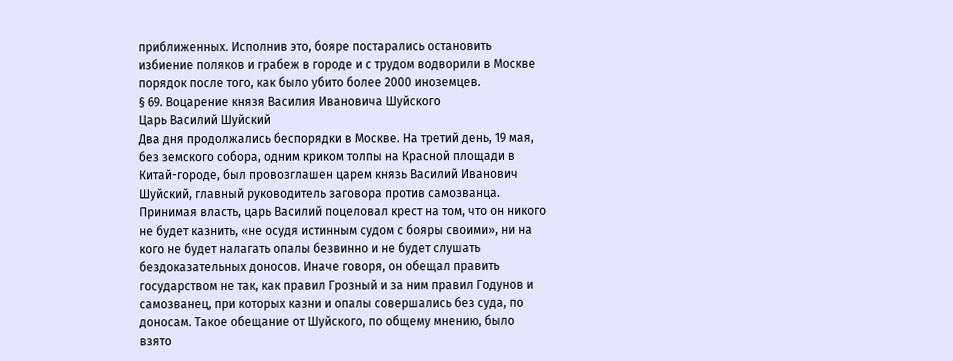приближенных. Исполнив это, бояре постарались остановить избиение поляков и грабеж в городе и с трудом водворили в Москве порядок после того, как было убито более 2000 иноземцев.
§ 69. Воцарение князя Василия Ивановича Шуйского
Царь Василий Шуйский
Два дня продолжались беспорядки в Москве. На третий день, 19 мая, без земского собора, одним криком толпы на Красной площади в Китай-городе, был провозглашен царем князь Василий Иванович Шуйский, главный руководитель заговора против самозванца. Принимая власть, царь Василий поцеловал крест на том, что он никого не будет казнить, «не осудя истинным судом с бояры своими», ни на кого не будет налагать опалы безвинно и не будет слушать бездоказательных доносов. Иначе говоря, он обещал править государством не так, как правил Грозный и за ним правил Годунов и самозванец, при которых казни и опалы совершались без суда, по доносам. Такое обещание от Шуйского, по общему мнению, было взято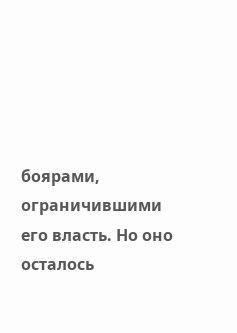боярами, ограничившими его власть. Но оно осталось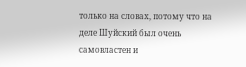только на словах, потому что на деле Шуйский был очень самовластен и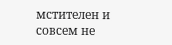мстителен и совсем не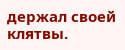держал своей клятвы.